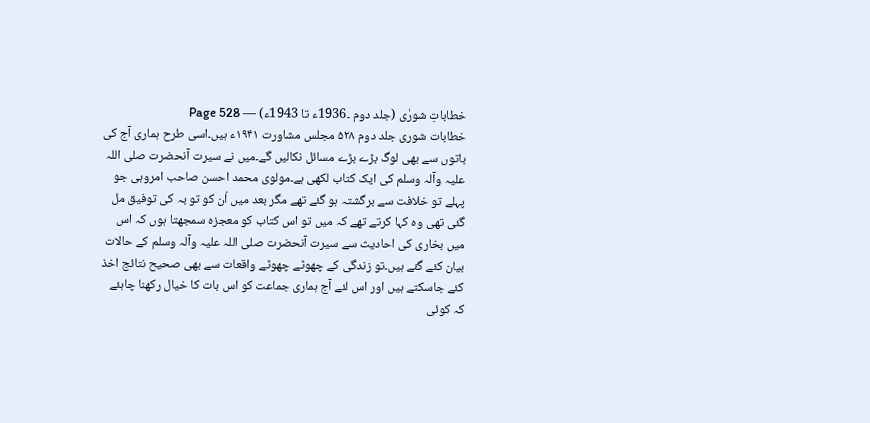خطاباتِ شورٰی (جلد دوم ۔1936ء تا 1943ء) — Page 528
خطابات شوری جلد دوم ۵۲۸ مجلس مشاورت ۱۹۴۱ء ہیں۔اسی طرح ہماری آج کی باتوں سے بھی لوگ بڑے بڑے مسائل نکالیں گے۔میں نے سیرت آنحضرت صلی اللہ علیہ وآلہ وسلم کی ایک کتاب لکھی ہے۔مولوی محمد احسن صاحب امروہی جو پہلے تو خلافت سے برگشتہ ہو گئے تھے مگر بعد میں اُن کو تو بہ کی توفیق مل گئی تھی وہ کہا کرتے تھے کہ میں تو اس کتاب کو معجزہ سمجھتا ہوں کہ اس میں بخاری کی احادیث سے سیرت آنحضرت صلی اللہ علیہ وآلہ وسلم کے حالات بیان کئے گئے ہیں۔تو زندگی کے چھوٹے چھوٹے واقعات سے بھی صحیح نتائج اخذ کئے جاسکتے ہیں اور اس لئے آج ہماری جماعت کو اس بات کا خیال رکھنا چاہئے کہ کوئی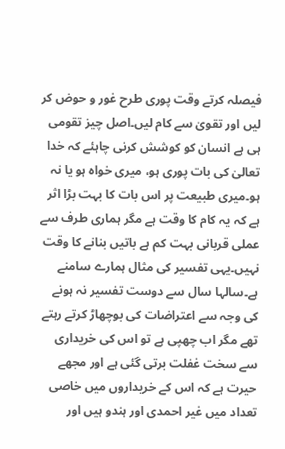فیصلہ کرتے وقت پوری طرح غور و حوض کر لیں اور تقویٰ سے کام لیں۔اصل چیز تقومی ہی ہے انسان کو کوشش کرنی چاہئے کہ خدا تعالیٰ کی بات پوری ہو، میری خواہ ہو یا نہ ہو۔میری طبیعت پر اس بات کا بہت بڑا اثر ہے کہ یہ کام کا وقت ہے مگر ہماری طرف سے عملی قربانی بہت کم ہے باتیں بنانے کا وقت نہیں۔یہی تفسیر کی مثال ہمارے سامنے ہے۔سالہا سال سے دوست تفسیر نہ ہونے کی وجہ سے اعتراضات کی بوچھاڑ کرتے رہتے تھے مگر اب چھپی ہے تو اس کی خریداری سے سخت غفلت برتی گئی ہے اور مجھے حیرت ہے کہ اس کے خریداروں میں خاصی تعداد میں غیر احمدی اور ہندو ہیں اور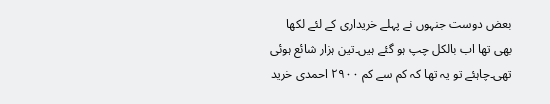بعض دوست جنہوں نے پہلے خریداری کے لئے لکھا بھی تھا اب بالکل چپ ہو گئے ہیں۔تین ہزار شائع ہوئی تھی۔چاہئے تو یہ تھا کہ کم سے کم ۲۹۰۰ احمدی خرید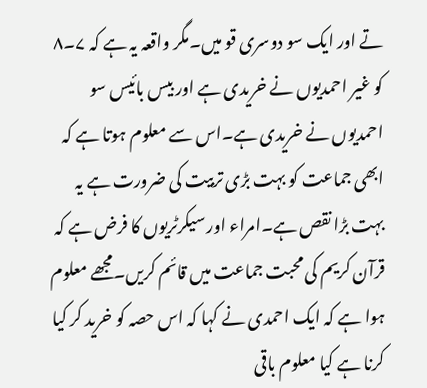تے اور ایک سو دوسری قو میں۔مگر واقعہ یہ ہے کہ ۷۔۸ کو غیر احمدیوں نے خریدی ہے اور بیس بائیس سو احمدیوں نے خریدی ہے۔اس سے معلوم ہوتا ہے کہ ابھی جماعت کو بہت بڑی تربیت کی ضرورت ہے یہ بہت بڑا نقص ہے۔امراء اور سیکرٹریوں کا فرض ہے کہ قرآن کریم کی محبت جماعت میں قائم کریں۔مجھے معلوم ہوا ہے کہ ایک احمدی نے کہا کہ اس حصہ کو خرید کر کیا کرنا ہے کیا معلوم باقی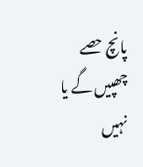پانچ حصے چھپیں گے یا نہیں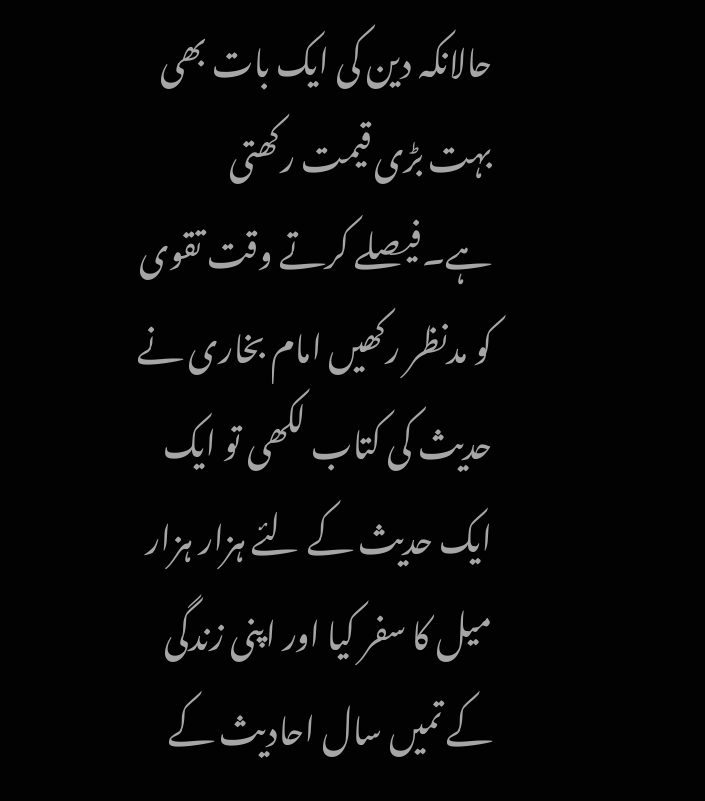حالانکہ دین کی ایک بات بھی بہت بڑی قیمت رکھتی ہے۔فیصلے کرتے وقت تقوی کو مدنظر رکھیں امام بخاری نے حدیث کی کتاب لکھی تو ایک ایک حدیث کے لئے ہزار ہزار میل کا سفر کیا اور اپنی زندگی کے تمیں سال احادیث کے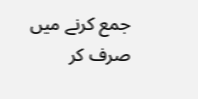جمع کرنے میں صرف کر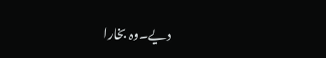دیے۔وہ بخارا